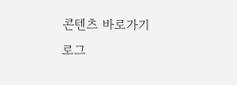콘텐츠 바로가기
로그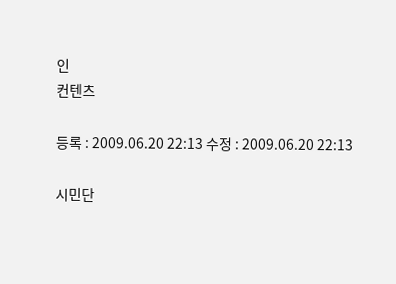인
컨텐츠

등록 : 2009.06.20 22:13 수정 : 2009.06.20 22:13

시민단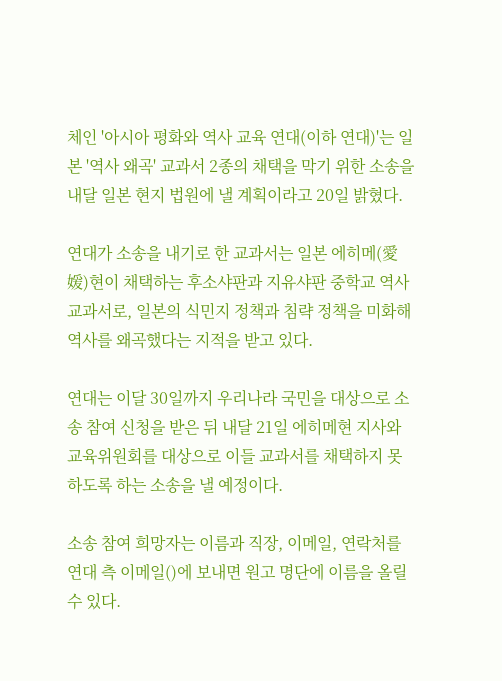체인 '아시아 평화와 역사 교육 연대(이하 연대)'는 일본 '역사 왜곡' 교과서 2종의 채택을 막기 위한 소송을 내달 일본 현지 법원에 낼 계획이라고 20일 밝혔다.

연대가 소송을 내기로 한 교과서는 일본 에히메(愛媛)현이 채택하는 후소샤판과 지유샤판 중학교 역사 교과서로, 일본의 식민지 정책과 침략 정책을 미화해 역사를 왜곡했다는 지적을 받고 있다.

연대는 이달 30일까지 우리나라 국민을 대상으로 소송 참여 신청을 받은 뒤 내달 21일 에히메현 지사와 교육위원회를 대상으로 이들 교과서를 채택하지 못하도록 하는 소송을 낼 예정이다.

소송 참여 희망자는 이름과 직장, 이메일, 연락처를 연대 측 이메일()에 보내면 원고 명단에 이름을 올릴 수 있다.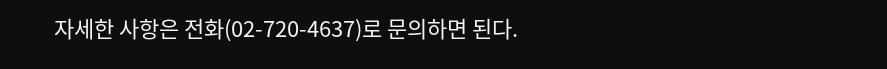자세한 사항은 전화(02-720-4637)로 문의하면 된다.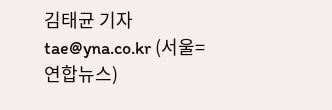김태균 기자 tae@yna.co.kr (서울=연합뉴스)